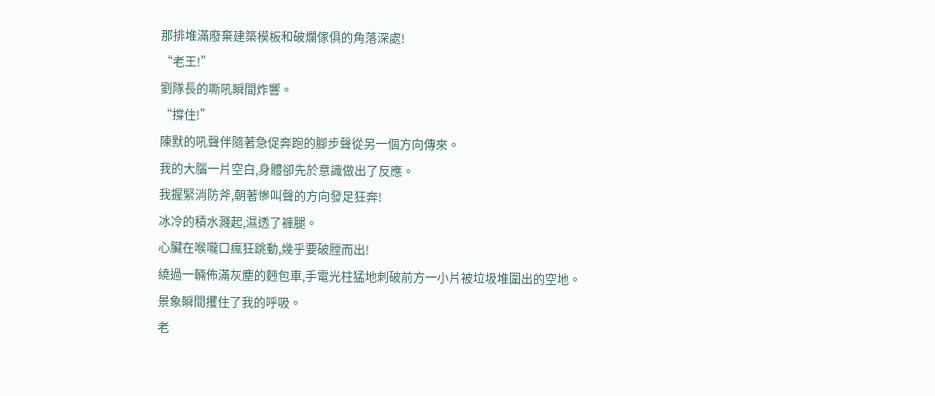那排堆滿廢棄建築模板和破爛傢俱的角落深處!
“老王!”
劉隊長的嘶吼瞬間炸響。
“撐住!”
陳默的吼聲伴隨著急促奔跑的腳步聲從另一個方向傳來。
我的大腦一片空白,身體卻先於意識做出了反應。
我握緊消防斧,朝著慘叫聲的方向發足狂奔!
冰冷的積水濺起,濕透了褲腿。
心臟在喉嚨口瘋狂跳動,幾乎要破膛而出!
繞過一輛佈滿灰塵的麪包車,手電光柱猛地刺破前方一小片被垃圾堆圍出的空地。
景象瞬間攫住了我的呼吸。
老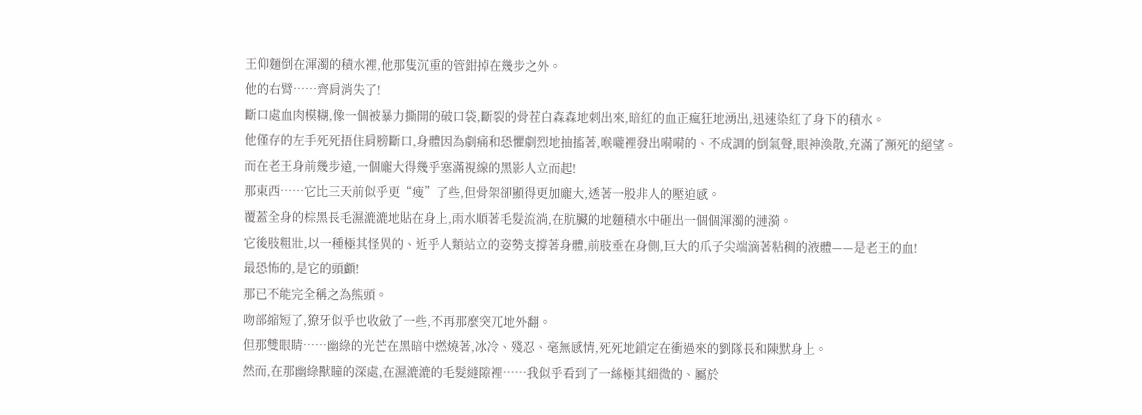王仰麵倒在渾濁的積水裡,他那隻沉重的管鉗掉在幾步之外。
他的右臂……齊肩消失了!
斷口處血肉模糊,像一個被暴力撕開的破口袋,斷裂的骨茬白森森地刺出來,暗紅的血正瘋狂地湧出,迅速染紅了身下的積水。
他僅存的左手死死捂住肩膀斷口,身體因為劇痛和恐懼劇烈地抽搐著,喉嚨裡發出嗬嗬的、不成調的倒氣聲,眼神渙散,充滿了瀕死的絕望。
而在老王身前幾步遠,一個龐大得幾乎塞滿視線的黑影人立而起!
那東西……它比三天前似乎更“瘦”了些,但骨架卻顯得更加龐大,透著一股非人的壓迫感。
覆蓋全身的棕黑長毛濕漉漉地貼在身上,雨水順著毛髮流淌,在肮臟的地麵積水中砸出一個個渾濁的漣漪。
它後肢粗壯,以一種極其怪異的、近乎人類站立的姿勢支撐著身體,前肢垂在身側,巨大的爪子尖端滴著粘稠的液體——是老王的血!
最恐怖的,是它的頭顱!
那已不能完全稱之為熊頭。
吻部縮短了,獠牙似乎也收斂了一些,不再那麼突兀地外翻。
但那雙眼睛……幽綠的光芒在黑暗中燃燒著,冰冷、殘忍、毫無感情,死死地鎖定在衝過來的劉隊長和陳默身上。
然而,在那幽綠獸瞳的深處,在濕漉漉的毛髮縫隙裡……我似乎看到了一絲極其細微的、屬於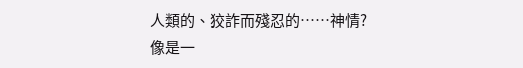人類的、狡詐而殘忍的……神情?
像是一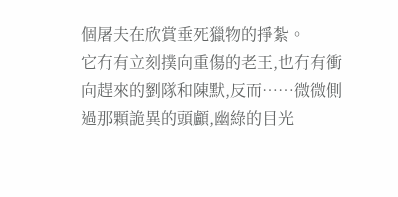個屠夫在欣賞垂死獵物的掙紮。
它冇有立刻撲向重傷的老王,也冇有衝向趕來的劉隊和陳默,反而……微微側過那顆詭異的頭顱,幽綠的目光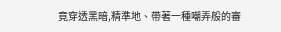竟穿透黑暗,精準地、帶著一種嘲弄般的審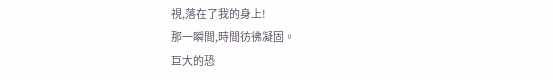視,落在了我的身上!
那一瞬間,時間彷彿凝固。
巨大的恐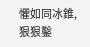懼如同冰錐,狠狠鑿